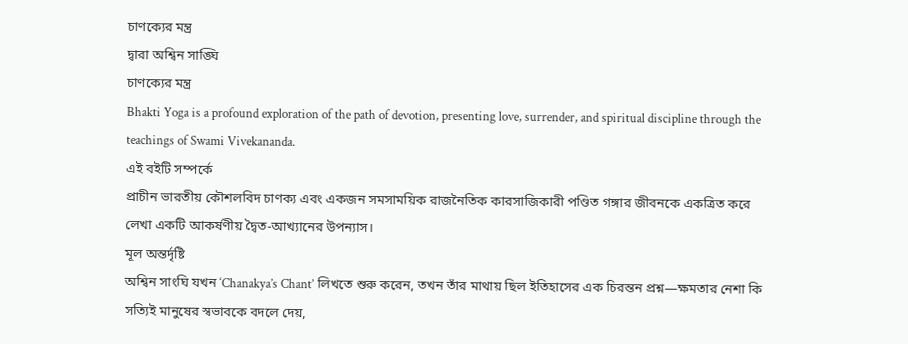চাণক্যের মন্ত্র
দ্বারা অশ্বিন সাঙ্ঘি
চাণক্যের মন্ত্র
Bhakti Yoga is a profound exploration of the path of devotion, presenting love, surrender, and spiritual discipline through the teachings of Swami Vivekananda.
এই বইটি সম্পর্কে
প্রাচীন ভারতীয় কৌশলবিদ চাণক্য এবং একজন সমসাময়িক রাজনৈতিক কারসাজিকারী পণ্ডিত গঙ্গার জীবনকে একত্রিত করে লেখা একটি আকর্ষণীয় দ্বৈত-আখ্যানের উপন্যাস।
মূল অন্তর্দৃষ্টি
অশ্বিন সাংঘি যখন ‘Chanakya’s Chant’ লিখতে শুরু করেন, তখন তাঁর মাথায় ছিল ইতিহাসের এক চিরন্তন প্রশ্ন—ক্ষমতার নেশা কি সত্যিই মানুষের স্বভাবকে বদলে দেয়,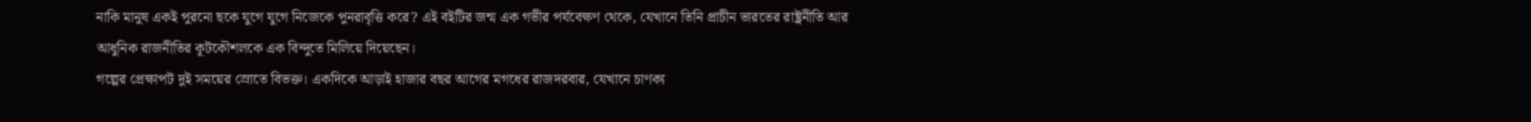নাকি মানুষ একই পুরনো ছকে যুগে যুগে নিজেকে পুনরাবৃত্তি করে? এই বইটির জন্ম এক গভীর পর্যবেক্ষণ থেকে, যেখানে তিনি প্রাচীন ভারতের রাষ্ট্রনীতি আর আধুনিক রাজনীতির কূটকৌশলকে এক বিন্দুতে মিলিয়ে দিয়েছেন।
গল্পের প্রেক্ষাপট দুই সময়ের স্রোতে বিভক্ত। একদিকে আড়াই হাজার বছর আগের মগধের রাজদরবার, যেখানে চাণক্য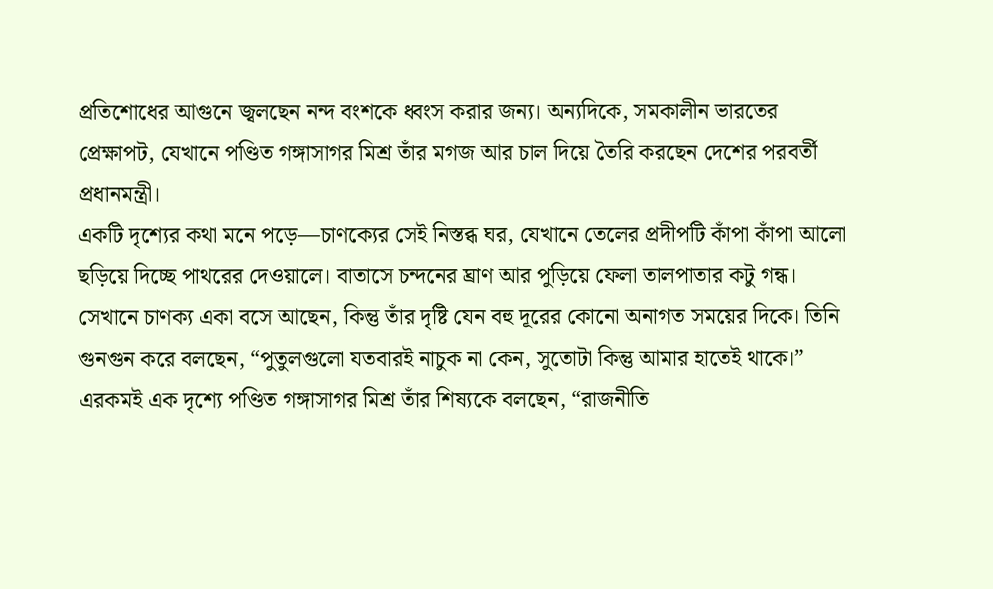প্রতিশোধের আগুনে জ্বলছেন নন্দ বংশকে ধ্বংস করার জন্য। অন্যদিকে, সমকালীন ভারতের প্রেক্ষাপট, যেখানে পণ্ডিত গঙ্গাসাগর মিশ্র তাঁর মগজ আর চাল দিয়ে তৈরি করছেন দেশের পরবর্তী প্রধানমন্ত্রী।
একটি দৃশ্যের কথা মনে পড়ে—চাণক্যের সেই নিস্তব্ধ ঘর, যেখানে তেলের প্রদীপটি কাঁপা কাঁপা আলো ছড়িয়ে দিচ্ছে পাথরের দেওয়ালে। বাতাসে চন্দনের ঘ্রাণ আর পুড়িয়ে ফেলা তালপাতার কটু গন্ধ। সেখানে চাণক্য একা বসে আছেন, কিন্তু তাঁর দৃষ্টি যেন বহু দূরের কোনো অনাগত সময়ের দিকে। তিনি গুনগুন করে বলছেন, “পুতুলগুলো যতবারই নাচুক না কেন, সুতোটা কিন্তু আমার হাতেই থাকে।”
এরকমই এক দৃশ্যে পণ্ডিত গঙ্গাসাগর মিশ্র তাঁর শিষ্যকে বলছেন, “রাজনীতি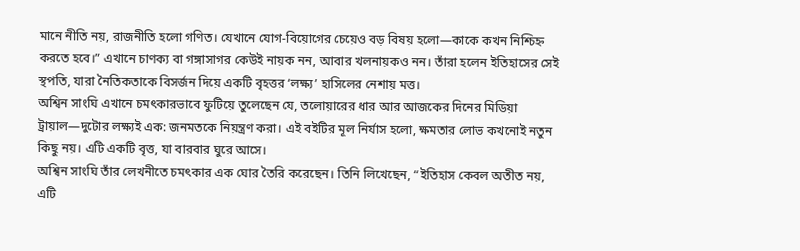মানে নীতি নয়, রাজনীতি হলো গণিত। যেখানে যোগ-বিয়োগের চেয়েও বড় বিষয় হলো—কাকে কখন নিশ্চিহ্ন করতে হবে।” এখানে চাণক্য বা গঙ্গাসাগর কেউই নায়ক নন, আবার খলনায়কও নন। তাঁরা হলেন ইতিহাসের সেই স্থপতি, যারা নৈতিকতাকে বিসর্জন দিয়ে একটি বৃহত্তর ‘লক্ষ্য’ হাসিলের নেশায় মত্ত।
অশ্বিন সাংঘি এখানে চমৎকারভাবে ফুটিয়ে তুলেছেন যে, তলোয়ারের ধার আর আজকের দিনের মিডিয়া ট্রায়াল—দুটোর লক্ষ্যই এক: জনমতকে নিয়ন্ত্রণ করা। এই বইটির মূল নির্যাস হলো, ক্ষমতার লোভ কখনোই নতুন কিছু নয়। এটি একটি বৃত্ত, যা বারবার ঘুরে আসে।
অশ্বিন সাংঘি তাঁর লেখনীতে চমৎকার এক ঘোর তৈরি করেছেন। তিনি লিখেছেন, “ইতিহাস কেবল অতীত নয়, এটি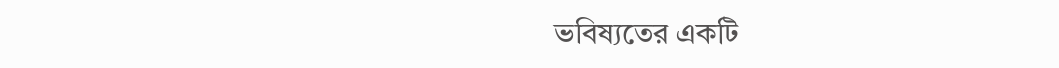ভবিষ্যতের একটি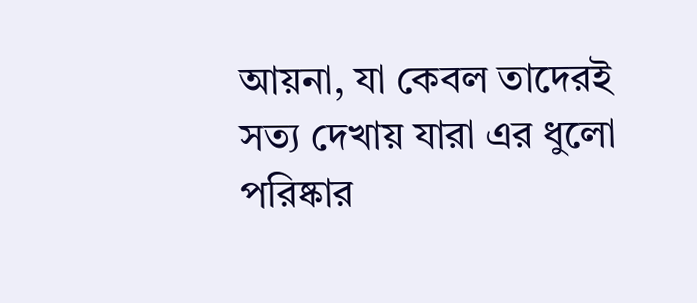আয়না, যা কেবল তাদেরই সত্য দেখায় যারা এর ধুলো পরিষ্কার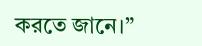করতে জানে।”